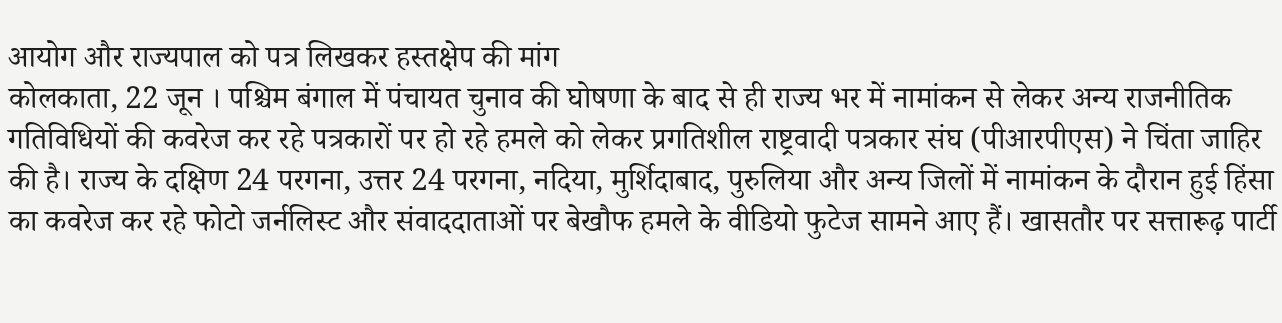आयोग और राज्यपाल को पत्र लिखकर हस्तक्षेप की मांग
कोलकाता, 22 जून । पश्चिम बंगाल में पंचायत चुनाव की घोषणा के बाद से ही राज्य भर में नामांकन से लेकर अन्य राजनीतिक गतिविधियों की कवरेज कर रहे पत्रकारों पर हो रहे हमले को लेकर प्रगतिशील राष्ट्रवादी पत्रकार संघ (पीआरपीएस) ने चिंता जाहिर की है। राज्य के दक्षिण 24 परगना, उत्तर 24 परगना, नदिया, मुर्शिदाबाद, पुरुलिया और अन्य जिलों में नामांकन के दौरान हुई हिंसा का कवरेज कर रहे फोटो जर्नलिस्ट और संवाददाताओं पर बेखौफ हमले के वीडियो फुटेज सामने आए हैं। खासतौर पर सत्तारूढ़ पार्टी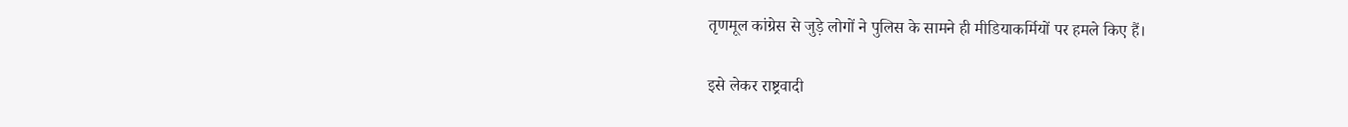तृणमूल कांग्रेस से जुड़े लोगों ने पुलिस के सामने ही मीडियाकर्मियों पर हमले किए हैं।

इसे लेकर राष्ट्रवादी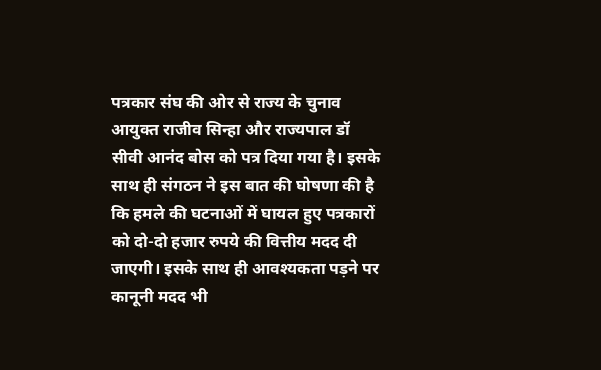पत्रकार संघ की ओर से राज्य के चुनाव आयुक्त राजीव सिन्हा और राज्यपाल डॉ सीवी आनंद बोस को पत्र दिया गया है। इसके साथ ही संगठन ने इस बात की घोषणा की है कि हमले की घटनाओं में घायल हुए पत्रकारों को दो-दो हजार रुपये की वित्तीय मदद दी जाएगी। इसके साथ ही आवश्यकता पड़ने पर कानूनी मदद भी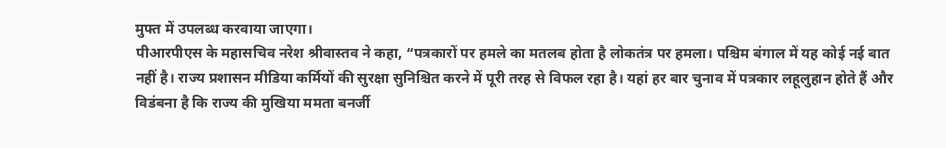मुफ्त में उपलब्ध करवाया जाएगा।
पीआरपीएस के महासचिव नरेश श्रीवास्तव ने कहा, “पत्रकारों पर हमले का मतलब होता है लोकतंत्र पर हमला। पश्चिम बंगाल में यह कोई नई बात नहीं है। राज्य प्रशासन मीडिया कर्मियों की सुरक्षा सुनिश्चित करने में पूरी तरह से विफल रहा है। यहां हर बार चुनाव में पत्रकार लहूलुहान होते हैं और विडंबना है कि राज्य की मुखिया ममता बनर्जी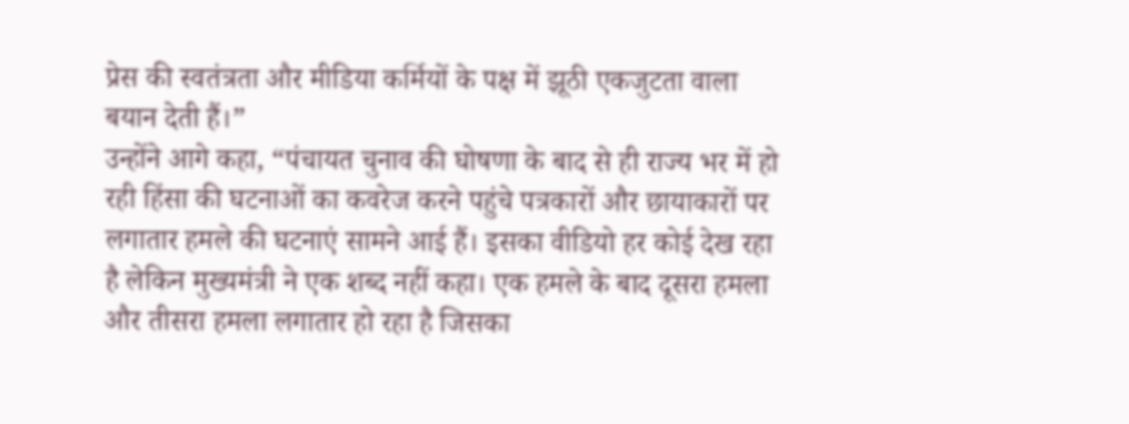प्रेस की स्वतंत्रता और मीडिया कर्मियों के पक्ष में झूठी एकजुटता वाला बयान देती हैं।”
उन्होंने आगे कहा, “पंचायत चुनाव की घोषणा के बाद से ही राज्य भर में हो रही हिंसा की घटनाओं का कवरेज करने पहुंचे पत्रकारों और छायाकारों पर लगातार हमले की घटनाएं सामने आई हैं। इसका वीडियो हर कोई देख रहा है लेकिन मुख्यमंत्री ने एक शब्द नहीं कहा। एक हमले के बाद दूसरा हमला और तीसरा हमला लगातार हो रहा है जिसका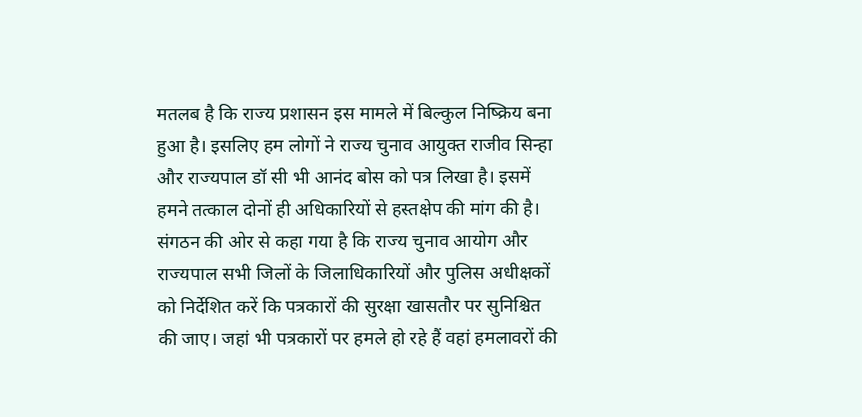मतलब है कि राज्य प्रशासन इस मामले में बिल्कुल निष्क्रिय बना हुआ है। इसलिए हम लोगों ने राज्य चुनाव आयुक्त राजीव सिन्हा और राज्यपाल डॉ सी भी आनंद बोस को पत्र लिखा है। इसमें हमने तत्काल दोनों ही अधिकारियों से हस्तक्षेप की मांग की है। संगठन की ओर से कहा गया है कि राज्य चुनाव आयोग और राज्यपाल सभी जिलों के जिलाधिकारियों और पुलिस अधीक्षकों को निर्देशित करें कि पत्रकारों की सुरक्षा खासतौर पर सुनिश्चित की जाए। जहां भी पत्रकारों पर हमले हो रहे हैं वहां हमलावरों की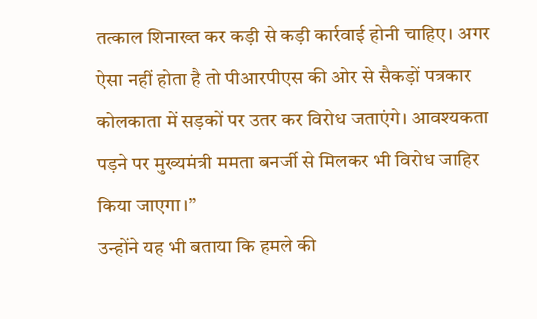तत्काल शिनाख्त कर कड़ी से कड़ी कार्रवाई होनी चाहिए। अगर ऐसा नहीं होता है तो पीआरपीएस की ओर से सैकड़ों पत्रकार कोलकाता में सड़कों पर उतर कर विरोध जताएंगे। आवश्यकता पड़ने पर मुख्यमंत्री ममता बनर्जी से मिलकर भी विरोध जाहिर किया जाएगा।”
उन्होंने यह भी बताया कि हमले की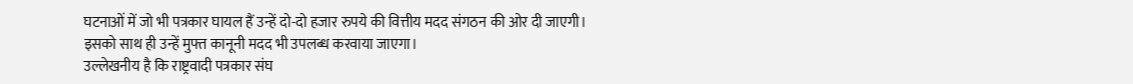घटनाओं में जो भी पत्रकार घायल हैं उन्हें दो-दो हजार रुपये की वित्तीय मदद संगठन की ओर दी जाएगी। इसको साथ ही उन्हें मुफ्त कानूनी मदद भी उपलब्ध करवाया जाएगा।
उल्लेखनीय है कि राष्ट्रवादी पत्रकार संघ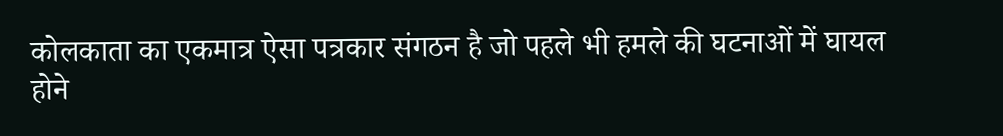कोलकाता का एकमात्र ऐसा पत्रकार संगठन है जो पहले भी हमले की घटनाओं में घायल होने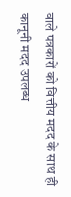वाले पत्रकारों को वित्तीय मदद के साथ ही कानूनी मदद उपलब्ध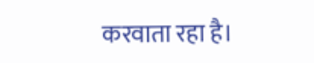करवाता रहा है।